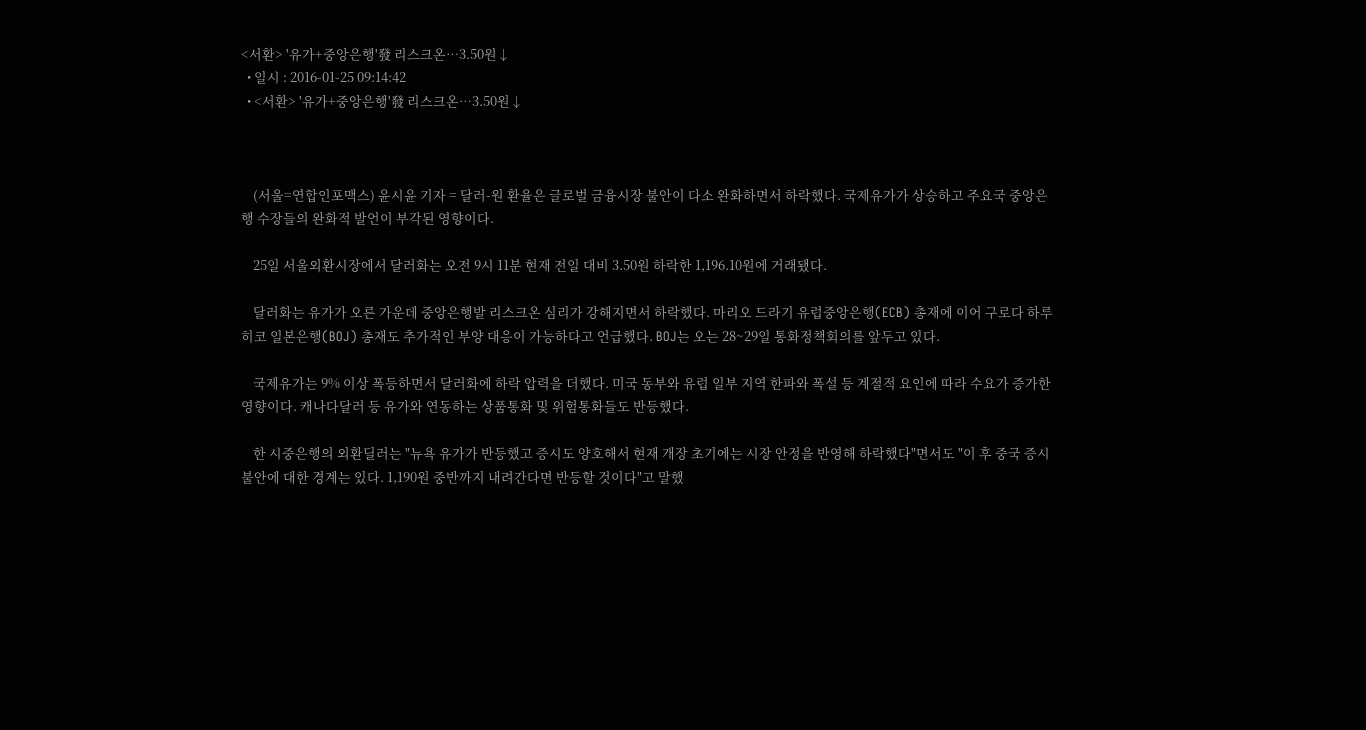<서환> '유가+중앙은행'發 리스크온…3.50원↓
  • 일시 : 2016-01-25 09:14:42
  • <서환> '유가+중앙은행'發 리스크온…3.50원↓



    (서울=연합인포맥스) 윤시윤 기자 = 달러-원 환율은 글로벌 금융시장 불안이 다소 완화하면서 하락했다. 국제유가가 상승하고 주요국 중앙은행 수장들의 완화적 발언이 부각된 영향이다.

    25일 서울외환시장에서 달러화는 오전 9시 11분 현재 전일 대비 3.50원 하락한 1,196.10원에 거래됐다.

    달러화는 유가가 오른 가운데 중앙은행발 리스크온 심리가 강해지면서 하락했다. 마리오 드라기 유럽중앙은행(ECB) 총재에 이어 구로다 하루히코 일본은행(BOJ) 총재도 추가적인 부양 대응이 가능하다고 언급했다. BOJ는 오는 28~29일 통화정책회의를 앞두고 있다.

    국제유가는 9% 이상 폭등하면서 달러화에 하락 압력을 더했다. 미국 동부와 유럽 일부 지역 한파와 폭설 등 계절적 요인에 따라 수요가 증가한 영향이다. 캐나다달러 등 유가와 연동하는 상품통화 및 위험통화들도 반등했다.

    한 시중은행의 외환딜러는 "뉴욕 유가가 반등했고 증시도 양호해서 현재 개장 초기에는 시장 안정을 반영해 하락했다"면서도 "이 후 중국 증시 불안에 대한 경계는 있다. 1,190원 중반까지 내려간다면 반등할 것이다"고 말했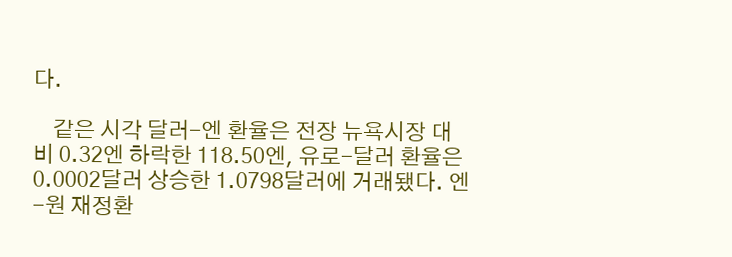다.

    같은 시각 달러-엔 환율은 전장 뉴욕시장 대비 0.32엔 하락한 118.50엔, 유로-달러 환율은 0.0002달러 상승한 1.0798달러에 거래됐다. 엔-원 재정환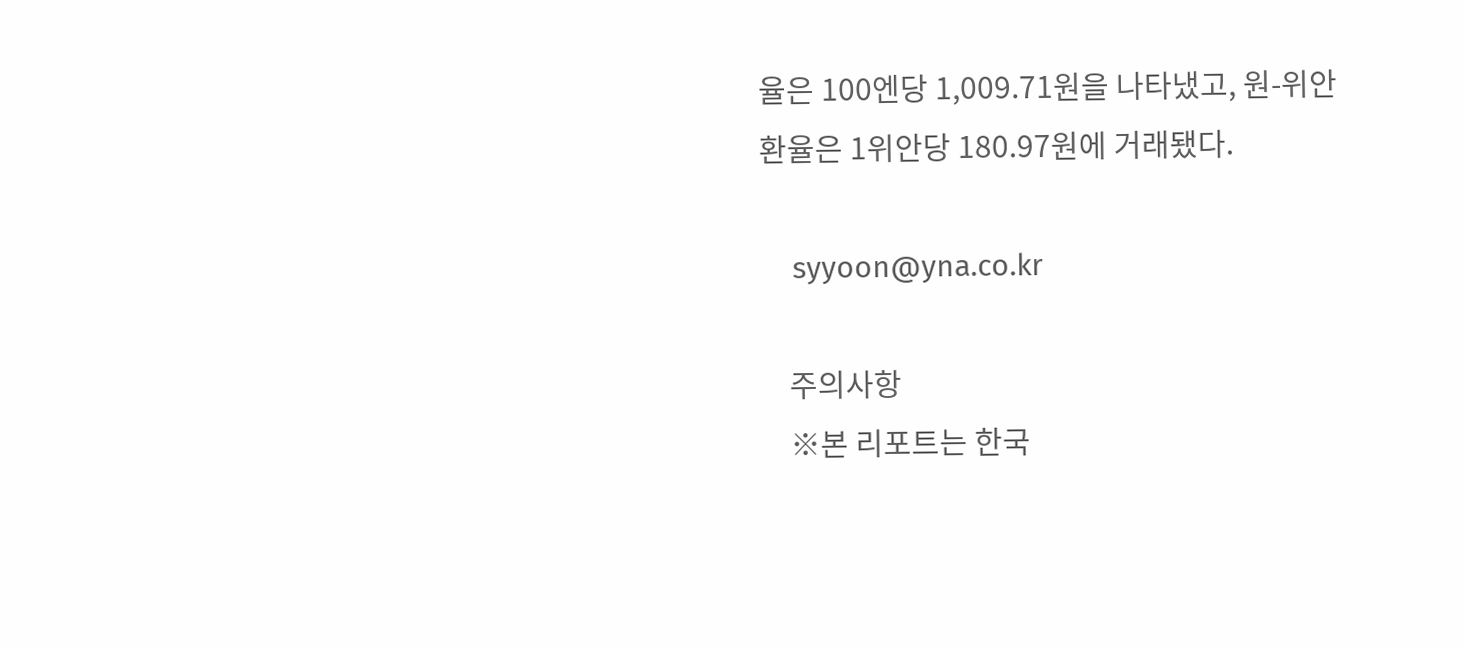율은 100엔당 1,009.71원을 나타냈고, 원-위안 환율은 1위안당 180.97원에 거래됐다.

    syyoon@yna.co.kr

    주의사항
    ※본 리포트는 한국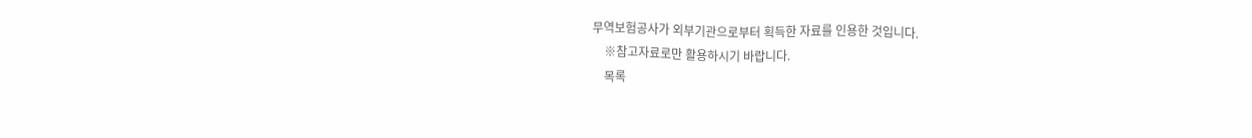무역보험공사가 외부기관으로부터 획득한 자료를 인용한 것입니다.
    ※참고자료로만 활용하시기 바랍니다.
    목록